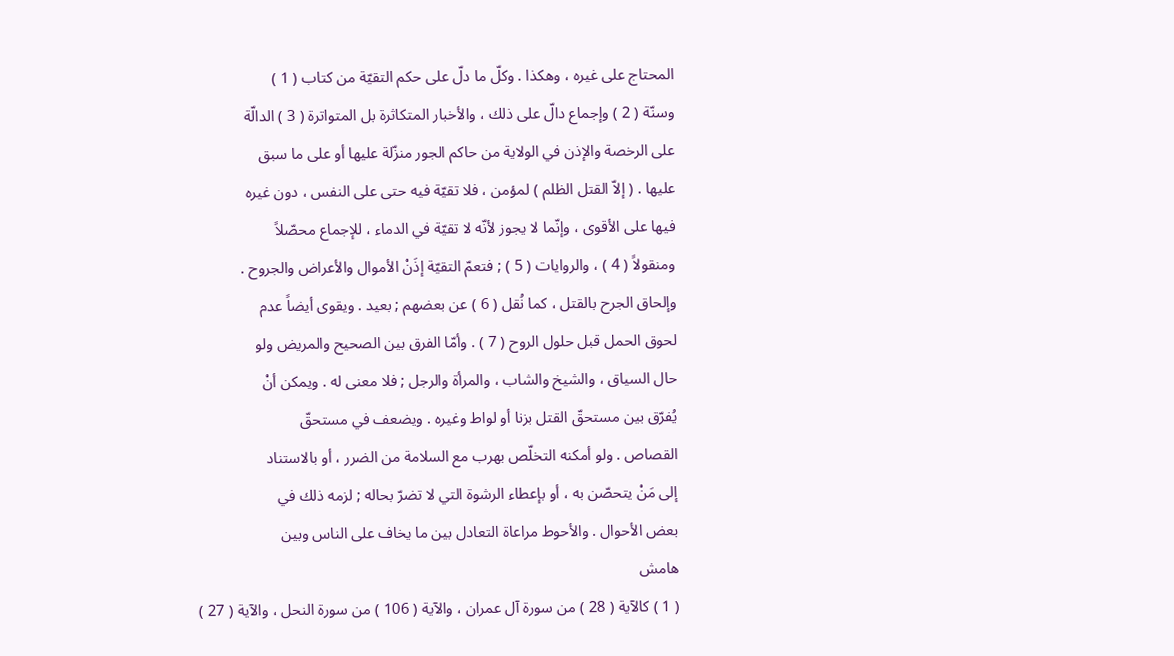المحتاج على غيره ، وهكذا . وكلّ ما دلّ على حكم التقيّة من كتاب ( 1 )
وسنّة ( 2 ) وإجماع دالّ على ذلك ، والأخبار المتكاثرة بل المتواترة ( 3 ) الدالّة
على الرخصة والإذن في الولاية من حاكم الجور منزّلة عليها أو على ما سبق
عليها . ( إلاّ القتل الظلم ) لمؤمن ، فلا تقيّة فيه حتى على النفس ، دون غيره
فيها على الأقوى ، وإنّما لا يجوز لأنّه لا تقيّة في الدماء ، للإجماع محصّلاً
ومنقولاً ( 4 ) ، والروايات ( 5 ) ; فتعمّ التقيّة إذَنْ الأموال والأعراض والجروح .
وإلحاق الجرح بالقتل ، كما نُقل ( 6 ) عن بعضهم ; بعيد . ويقوى أيضاً عدم
لحوق الحمل قبل حلول الروح ( 7 ) . وأمّا الفرق بين الصحيح والمريض ولو
حال السياق ، والشيخ والشاب ، والمرأة والرجل ; فلا معنى له . ويمكن أنْ
يُفرّق بين مستحقّ القتل بزنا أو لواط وغيره . ويضعف في مستحقّ
القصاص . ولو أمكنه التخلّص بهرب مع السلامة من الضرر ، أو بالاستناد
إلى مَنْ يتحصّن به ، أو بإعطاء الرشوة التي لا تضرّ بحاله ; لزمه ذلك في
بعض الأحوال . والأحوط مراعاة التعادل بين ما يخاف على الناس وبين
هامش
( 1 ) كالآية ( 28 ) من سورة آل عمران ، والآية ( 106 ) من سورة النحل ، والآية ( 27 )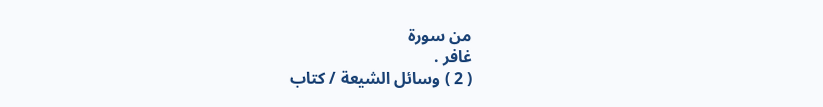من سورة
غافر .
( 2 ) وسائل الشيعة / كتاب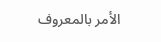الأمر بالمعروف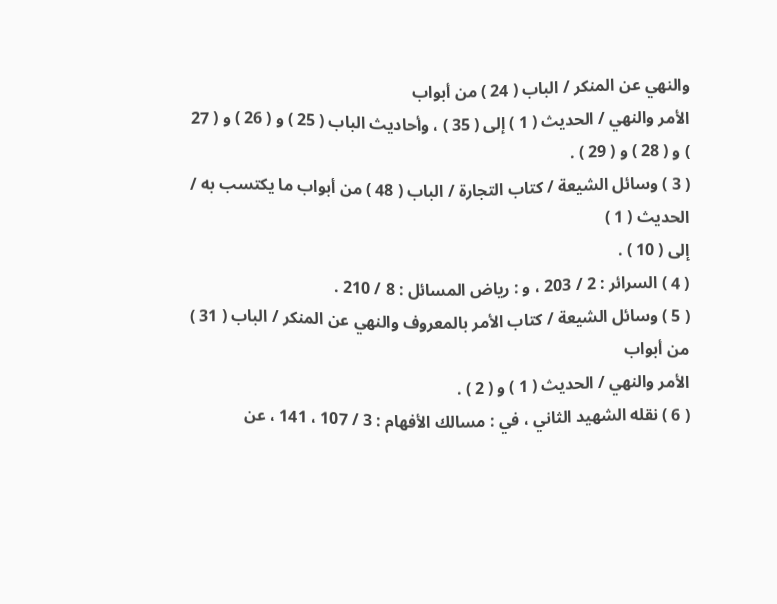والنهي عن المنكر / الباب ( 24 ) من أبواب
الأمر والنهي / الحديث ( 1 ) إلى ( 35 ) ، وأحاديث الباب ( 25 ) و ( 26 ) و ( 27 ) و ( 28 ) و ( 29 ) .
( 3 ) وسائل الشيعة / كتاب التجارة / الباب ( 48 ) من أبواب ما يكتسب به / الحديث ( 1 )
إلى ( 10 ) .
( 4 ) السرائر : 2 / 203 ، و : رياض المسائل : 8 / 210 .
( 5 ) وسائل الشيعة / كتاب الأمر بالمعروف والنهي عن المنكر / الباب ( 31 ) من أبواب
الأمر والنهي / الحديث ( 1 ) و ( 2 ) .
( 6 ) نقله الشهيد الثاني ، في : مسالك الأفهام : 3 / 107 ، 141 ، عن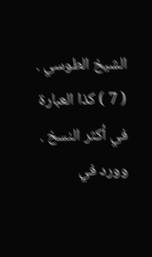الشيخ الطوسي .
( 7 ) كذا العبارة في أكثر النسخ . وورد في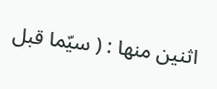اثنين منها : ( سيّما قبل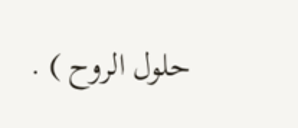حلول الروح ) .